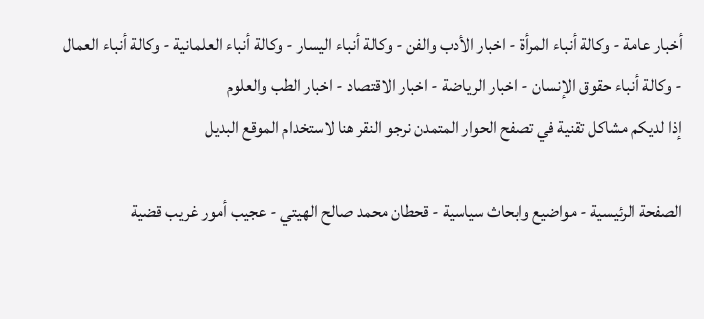أخبار عامة - وكالة أنباء المرأة - اخبار الأدب والفن - وكالة أنباء اليسار - وكالة أنباء العلمانية - وكالة أنباء العمال - وكالة أنباء حقوق الإنسان - اخبار الرياضة - اخبار الاقتصاد - اخبار الطب والعلوم
إذا لديكم مشاكل تقنية في تصفح الحوار المتمدن نرجو النقر هنا لاستخدام الموقع البديل

الصفحة الرئيسية - مواضيع وابحاث سياسية - قحطان محمد صالح الهيتي - عجيب أمور غريب قضية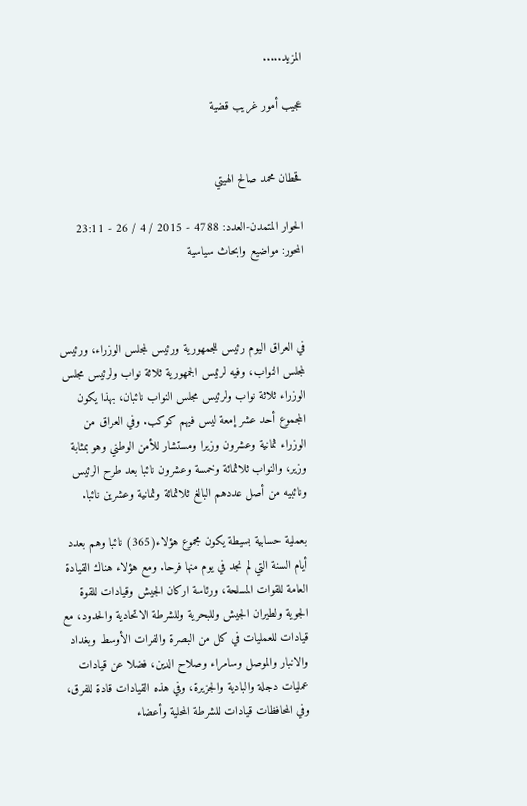المزيد.....

عجيب أمور غريب قضية


قحطان محمد صالح الهيتي

الحوار المتمدن-العدد: 4788 - 2015 / 4 / 26 - 23:11
المحور: مواضيع وابحاث سياسية



في العراق اليوم رئيس للجمهورية ورئيس لمجلس الوزراء، ورئيس لمجلس النواب، وفيه لرئيس الجمهورية ثلاثة نواب ولرئيس مجلس الوزراء ثلاثة نواب ولرئيس مجلس النواب نائبان، بهذا يكون المجموع أحد عشر إمعة ليس فيهم كوكب. وفي العراق من الوزراء ثمانية وعشرون وزيرا ومستشار للأمن الوطني وهو بمثابة وزير، والنواب ثلاثمائة وخمسة وعشرون نائبا بعد طرح الرئيس ونائبيه من أصل عددهم البالغ ثلاثمائة وثمانية وعشرين نائبا.

بعملية حسابية بسيطة يكون مجموع هؤلاء(365) نائبا وهم بعدد أيام السنة التي لم نجد في يوم منها فرحا. ومع هؤلاء هناك القيادة العامة للقوات المسلحة، ورئاسة اركان الجيش وقيادات للقوة الجوية ولطيران الجيش وللبحرية وللشرطة الاتحادية والحدود، مع قيادات للعمليات في كل من البصرة والفرات الأوسط وبغداد والانبار والموصل وسامراء وصلاح الدين، فضلا عن قيادات عمليات دجلة والبادية والجزيرة، وفي هذه القيادات قادة للفرق، وفي المحافظات قيادات للشرطة المحلية وأعضاء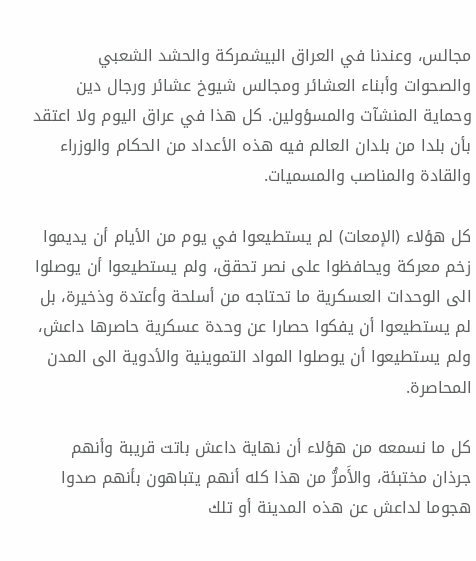مجالس، وعندنا في العراق البيشمركة والحشد الشعبي والصحوات وأبناء العشائر ومجالس شيوخ عشائر ورجال دين وحماية المنشآت والمسؤولين. كل هذا في عراق اليوم ولا اعتقد بأن بلدا من بلدان العالم فيه هذه الأعداد من الحكام والوزراء والقادة والمناصب والمسميات.

كل هؤلاء (الإمعات) لم يستطيعوا في يوم من الأيام أن يديموا زخم معركة ويحافظوا على نصر تحقق، ولم يستطيعوا أن يوصلوا الى الوحدات العسكرية ما تحتاجه من أسلحة وأعتدة وذخيرة، بل لم يستطيعوا أن يفكوا حصارا عن وحدة عسكرية حاصرها داعش، ولم يستطيعوا أن يوصلوا المواد التموينية والأدوية الى المدن المحاصرة.

كل ما نسمعه من هؤلاء أن نهاية داعش باتت قريبة وأنهم جرذان مختبئة، والأَمرُّ من هذا كله أنهم يتباهون بأنهم صدوا هجوما لداعش عن هذه المدينة أو تلك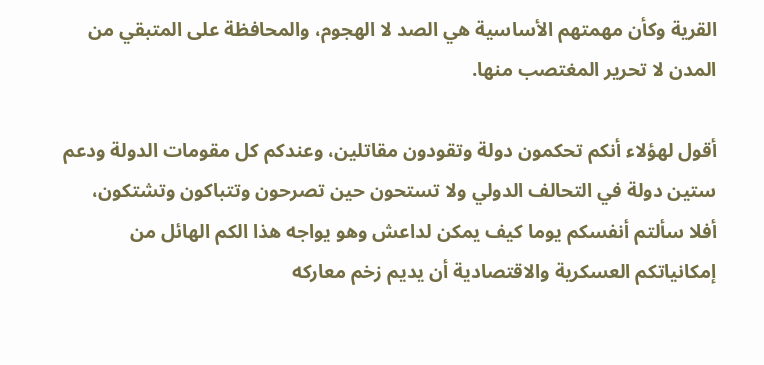القرية وكأن مهمتهم الأساسية هي الصد لا الهجوم، والمحافظة على المتبقي من المدن لا تحرير المغتصب منها.

أقول لهؤلاء أنكم تحكمون دولة وتقودون مقاتلين، وعندكم كل مقومات الدولة ودعم ستين دولة في التحالف الدولي ولا تستحون حين تصرحون وتتباكون وتشتكون، أفلا سألتم أنفسكم يوما كيف يمكن لداعش وهو يواجه هذا الكم الهائل من إمكانياتكم العسكرية والاقتصادية أن يديم زخم معاركه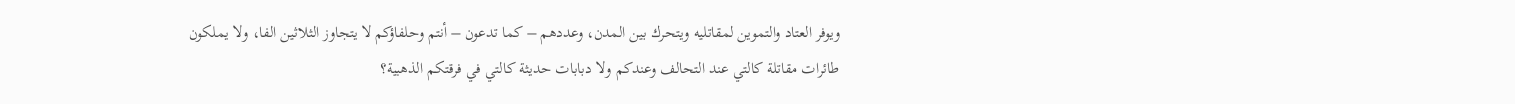ويوفر العتاد والتموين لمقاتليه ويتحرك بين المدن، وعددهم – كما تدعون – أنتم وحلفاؤكم لا يتجاوز الثلاثين الفا، ولا يملكون طائرات مقاتلة كالتي عند التحالف وعندكم ولا دبابات حديثة كالتي في فرقتكم الذهبية؟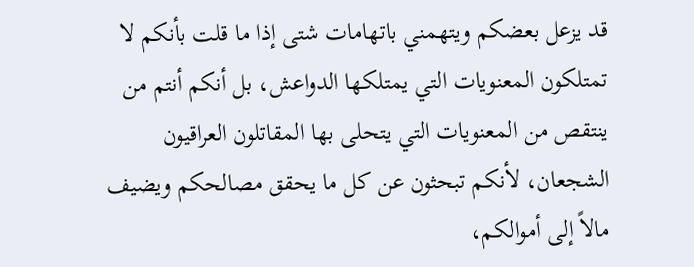قد يزعل بعضكم ويتهمني باتهامات شتى إذا ما قلت بأنكم لا تمتلكون المعنويات التي يمتلكها الدواعش، بل أنكم أنتم من ينتقص من المعنويات التي يتحلى بها المقاتلون العراقيون الشجعان، لأنكم تبحثون عن كل ما يحقق مصالحكم ويضيف مالاً إلى أموالكم،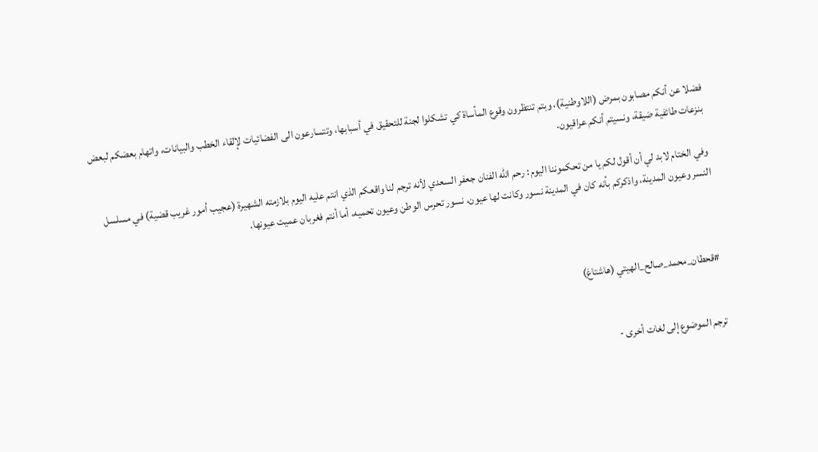فضلا عن أنكم مصابون بمرض (اللاوطنية)، وبتم تنتظرون وقوع المأساة كي تشكلوا لجنة للتحقيق في أسبابها، وتتسارعون الى الفضائيات لإلقاء الخطب والبيانات، واتهام بعضكم لبعض بنزعات طائفية ضيقة، ونسيتم أنكم عراقيون.

وفي الختام لابد لي أن أقول لكم يا من تحكموننا اليوم : رحم الله الفنان جعفر السعدي لأنه ترجم لنا واقعكم الذي انتم عليه اليوم بلازمته الشهيرة (عجيب أمور غريب قضية) في مسلسل النسر وعيون المدينة، واذكركم بأنه كان في المدينة نسور وكانت لها عيون، نسور تحرس الوطن وعيون تحميه، أما أنتم فغربان عميت عيونها.



#قحطان_محمد_صالح_الهيتي (هاشتاغ)


ترجم الموضوع إلى لغات أخرى -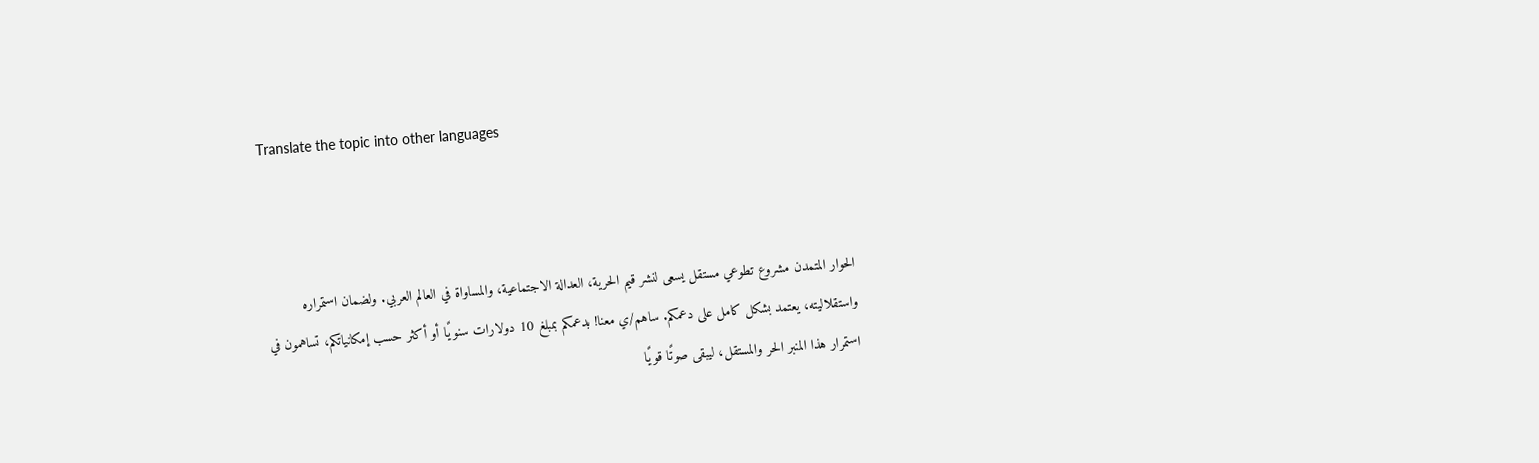Translate the topic into other languages



الحوار المتمدن مشروع تطوعي مستقل يسعى لنشر قيم الحرية، العدالة الاجتماعية، والمساواة في العالم العربي. ولضمان استمراره واستقلاليته، يعتمد بشكل كامل على دعمكم. ساهم/ي معنا! بدعمكم بمبلغ 10 دولارات سنويًا أو أكثر حسب إمكانياتكم، تساهمون في استمرار هذا المنبر الحر والمستقل، ليبقى صوتًا قويًا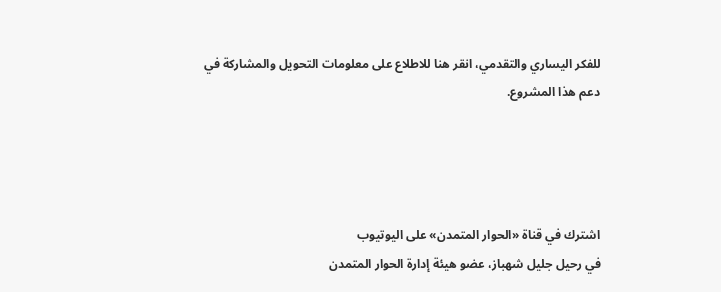للفكر اليساري والتقدمي، انقر هنا للاطلاع على معلومات التحويل والمشاركة في دعم هذا المشروع.




اشترك في قناة «الحوار المتمدن» على اليوتيوب
في رحيل جليل شهباز، عضو هيئة إدارة الحوار المتمدن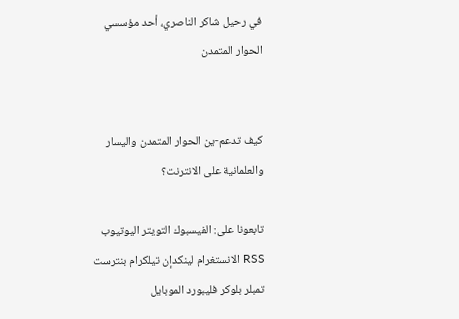في رحيل شاكر الناصري، أحد مؤسسي الحوار المتمدن


كيف تدعم-ين الحوار المتمدن واليسار والعلمانية على الانترنت؟

تابعونا على: الفيسبوك التويتر اليوتيوب RSS الانستغرام لينكدإن تيلكرام بنترست تمبلر بلوكر فليبورد الموبايل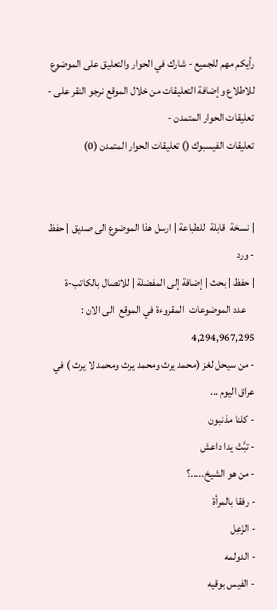رأيكم مهم للجميع - شارك في الحوار والتعليق على الموضوع
للاطلاع وإضافة التعليقات من خلال الموقع نرجو النقر على - تعليقات الحوار المتمدن -
تعليقات الفيسبوك () تعليقات الحوار المتمدن (0)


| نسخة  قابلة  للطباعة | ارسل هذا الموضوع الى صديق | حفظ - ورد
| حفظ | بحث | إضافة إلى المفضلة | للاتصال بالكاتب-ة
    عدد الموضوعات  المقروءة في الموقع  الى الان : 4,294,967,295
- من سيحل لغز (محمد يرث ومحمد يرث ومحمد لا يرث ) في عراق اليوم ...
- كلنا مذنبون
- تبَّتْ يدا داعش
- من هو الشيخ.....؟
- رفقا بالمرأة
- الزَعِل
- الدولمه
- الفيس بوقيه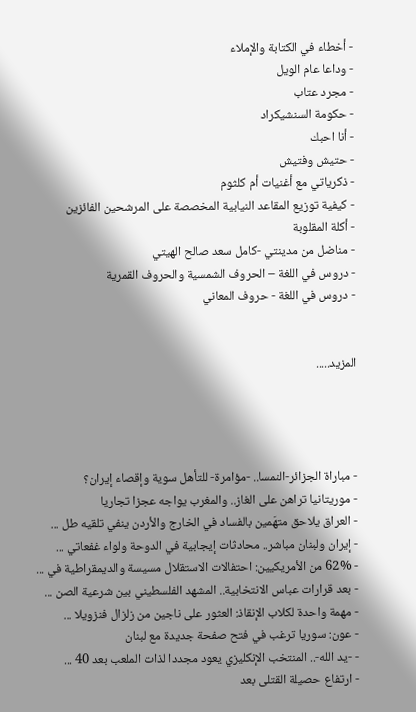- أخطاء في الكتابة والإملاء
- وداعا عام الويل
- مجرد عتاب
- حكومة السنشيكراد
- أنا احبك
- حتيش وفتيش
- ذكرياتي مع أغنيات أم كلثوم
- كيفية توزيع المقاعد النيابية المخصصة على المرشحين الفائزين
- أكلة المقلوبة
- مناضل من مدينتي -كامل سعد صالح الهيتي
- دروس في اللغة – الحروف الشمسية والحروف القمرية
- دروس في اللغة - حروف المعاني


المزيد.....




- مباراة الجزائر-النمسا.. -مؤامرة- للتأهل سوية وإقصاء إيران؟
- موريتانيا تراهن على الغاز.. والمغرب يواجه عجزا تجاريا
- العراق يلاحق متهَمين بالفساد في الخارج والأردن ينفي تلقيه طل ...
- إيران ولبنان مباشر.. محادثات إيجابية في الدوحة ولواء غفعاتي ...
- 62% من الأمريكيين: احتفالات الاستقلال مسيسة والديمقراطية في ...
- بعد قرارات عباس الانتخابية.. المشهد الفلسطيني بين شرعية الصن ...
- مهمة واحدة لكلاب الإنقاذ: العثور على ناجين من زلزال فنزويلا ...
- عون: سوريا ترغب في فتح صفحة جديدة مع لبنان
- -يد الله-.. المنتخب الإنكليزي يعود مجددا لذات الملعب بعد 40 ...
- ارتفاع حصيلة القتلى بعد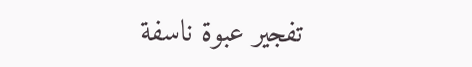تفجير عبوة ناسفة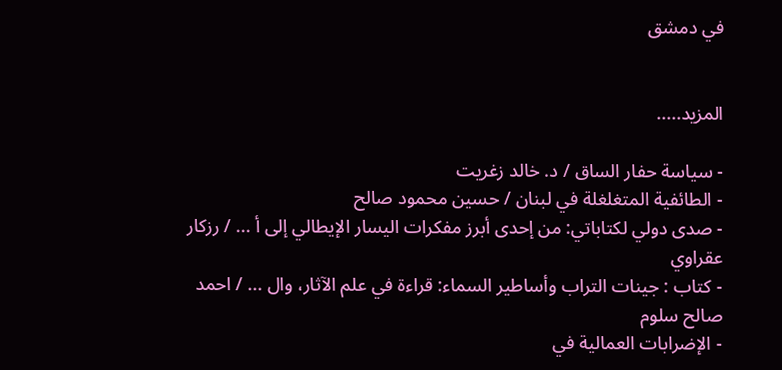في دمشق


المزيد.....

- سياسة حفار الساق / د. خالد زغريت
- الطائفية المتغلغلة في لبنان / حسين محمود صالح
- صدى دولي لكتاباتي: من إحدى أبرز مفكرات اليسار الإيطالي إلى أ ... / رزكار عقراوي
- كتاب : جينات التراب وأساطير السماء: قراءة في علم الآثار، وال ... / احمد صالح سلوم
- الإضرابات العمالية في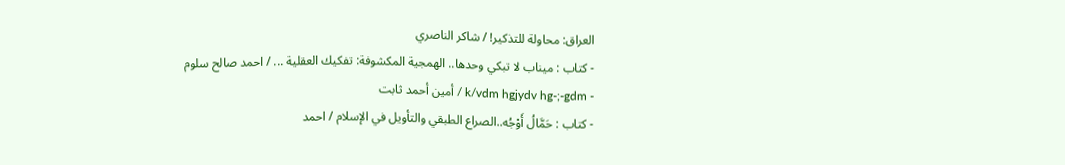العراق: محاولة للتذكير! / شاكر الناصري
- كتاب : ميناب لا تبكي وحدها.. الهمجية المكشوفة: تفكيك العقلية ... / احمد صالح سلوم
- k/vdm hgjydv hg-;-gdm / أمين أحمد ثابت
- كتاب : حَمَّالُ أَوْجُه..الصراع الطبقي والتأويل في الإسلام / احمد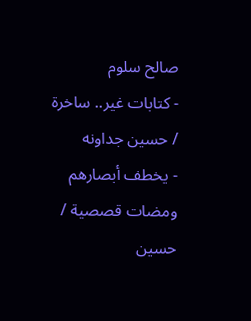صالح سلوم
- كتابات غير.. ساخرة / حسين جداونه
- يخطف أبصارهم ومضات قصصية / حسين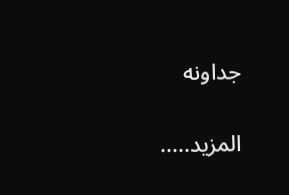جداونه


المزيد.....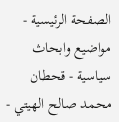الصفحة الرئيسية - مواضيع وابحاث سياسية - قحطان محمد صالح الهيتي -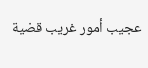عجيب أمور غريب قضية